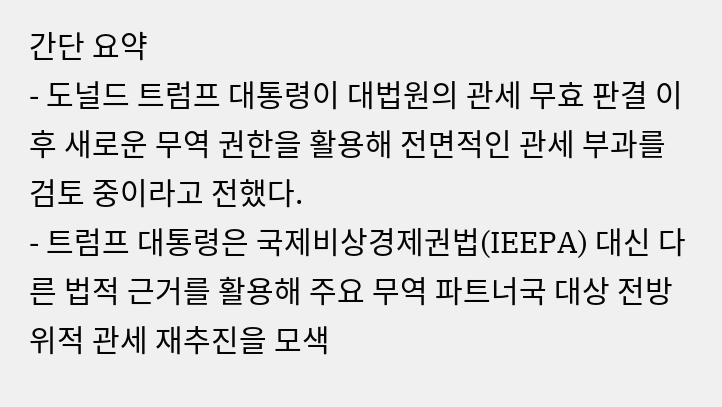간단 요약
- 도널드 트럼프 대통령이 대법원의 관세 무효 판결 이후 새로운 무역 권한을 활용해 전면적인 관세 부과를 검토 중이라고 전했다.
- 트럼프 대통령은 국제비상경제권법(IEEPA) 대신 다른 법적 근거를 활용해 주요 무역 파트너국 대상 전방위적 관세 재추진을 모색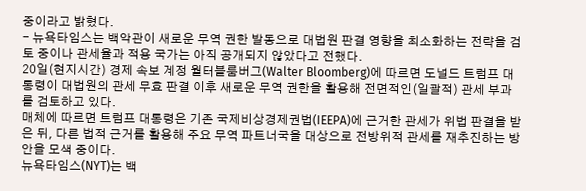중이라고 밝혔다.
- 뉴욕타임스는 백악관이 새로운 무역 권한 발동으로 대법원 판결 영향을 최소화하는 전략을 검토 중이나 관세율과 적용 국가는 아직 공개되지 않았다고 전했다.
20일(현지시간) 경제 속보 계정 월터블룸버그(Walter Bloomberg)에 따르면 도널드 트럼프 대통령이 대법원의 관세 무효 판결 이후 새로운 무역 권한을 활용해 전면적인(일괄적) 관세 부과를 검토하고 있다.
매체에 따르면 트럼프 대통령은 기존 국제비상경제권법(IEEPA)에 근거한 관세가 위법 판결을 받은 뒤, 다른 법적 근거를 활용해 주요 무역 파트너국을 대상으로 전방위적 관세를 재추진하는 방안을 모색 중이다.
뉴욕타임스(NYT)는 백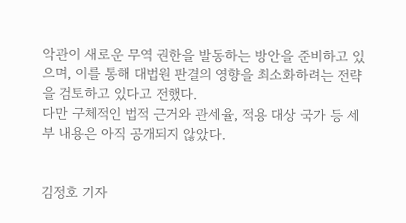악관이 새로운 무역 권한을 발동하는 방안을 준비하고 있으며, 이를 통해 대법원 판결의 영향을 최소화하려는 전략을 검토하고 있다고 전했다.
다만 구체적인 법적 근거와 관세율, 적용 대상 국가 등 세부 내용은 아직 공개되지 않았다.


김정호 기자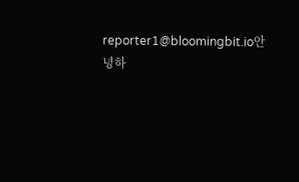reporter1@bloomingbit.io안녕하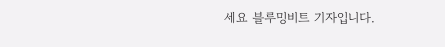세요 블루밍비트 기자입니다.